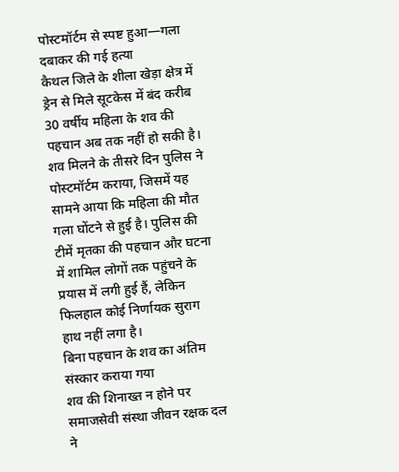पोस्टमॉर्टम से स्पष्ट हुआ—गला दबाकर की गई हत्या
कैथल जिले के शीला खेड़ा क्षेत्र में ड्रेन से मिले सूटकेस में बंद करीब 30 वर्षीय महिला के शव की पहचान अब तक नहीं हो सकी है। शव मिलने के तीसरे दिन पुलिस ने पोस्टमॉर्टम कराया, जिसमें यह सामने आया कि महिला की मौत गला घोंटने से हुई है। पुलिस की टीमें मृतका की पहचान और घटना में शामिल लोगों तक पहुंचने के प्रयास में लगी हुई हैं, लेकिन फिलहाल कोई निर्णायक सुराग हाथ नहीं लगा है।
बिना पहचान के शव का अंतिम संस्कार कराया गया
शव की शिनाख्त न होने पर समाजसेवी संस्था जीवन रक्षक दल ने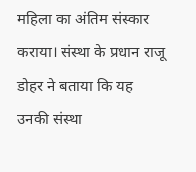महिला का अंतिम संस्कार कराया। संस्था के प्रधान राजू डोहर ने बताया कि यह उनकी संस्था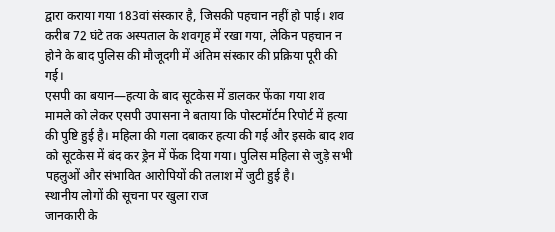द्वारा कराया गया 183वां संस्कार है, जिसकी पहचान नहीं हो पाई। शव करीब 72 घंटे तक अस्पताल के शवगृह में रखा गया, लेकिन पहचान न होने के बाद पुलिस की मौजूदगी में अंतिम संस्कार की प्रक्रिया पूरी की गई।
एसपी का बयान—हत्या के बाद सूटकेस में डालकर फेंका गया शव
मामले को लेकर एसपी उपासना ने बताया कि पोस्टमॉर्टम रिपोर्ट में हत्या की पुष्टि हुई है। महिला की गला दबाकर हत्या की गई और इसके बाद शव को सूटकेस में बंद कर ड्रेन में फेंक दिया गया। पुलिस महिला से जुड़े सभी पहलुओं और संभावित आरोपियों की तलाश में जुटी हुई है।
स्थानीय लोगों की सूचना पर खुला राज
जानकारी के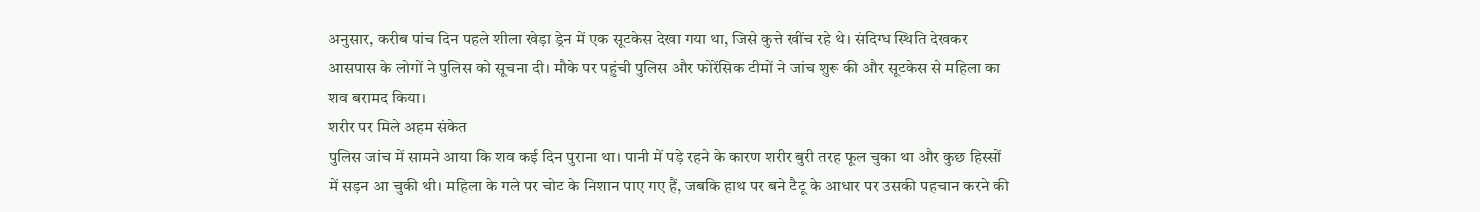अनुसार, करीब पांच दिन पहले शीला खेड़ा ड्रेन में एक सूटकेस देखा गया था, जिसे कुत्ते खींच रहे थे। संदिग्ध स्थिति देखकर आसपास के लोगों ने पुलिस को सूचना दी। मौके पर पहुंची पुलिस और फोरेंसिक टीमों ने जांच शुरू की और सूटकेस से महिला का शव बरामद किया।
शरीर पर मिले अहम संकेत
पुलिस जांच में सामने आया कि शव कई दिन पुराना था। पानी में पड़े रहने के कारण शरीर बुरी तरह फूल चुका था और कुछ हिस्सों में सड़न आ चुकी थी। महिला के गले पर चोट के निशान पाए गए हैं, जबकि हाथ पर बने टैटू के आधार पर उसकी पहचान करने की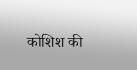कोशिश की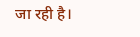जा रही है।